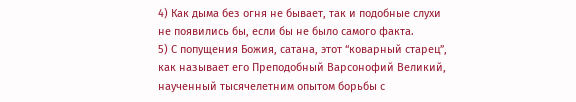4) Как дыма без огня не бывает, так и подобные слухи не появились бы, если бы не было самого факта.
5) С попущения Божия, сатана, этот “коварный старец”, как называет его Преподобный Варсонофий Великий, наученный тысячелетним опытом борьбы с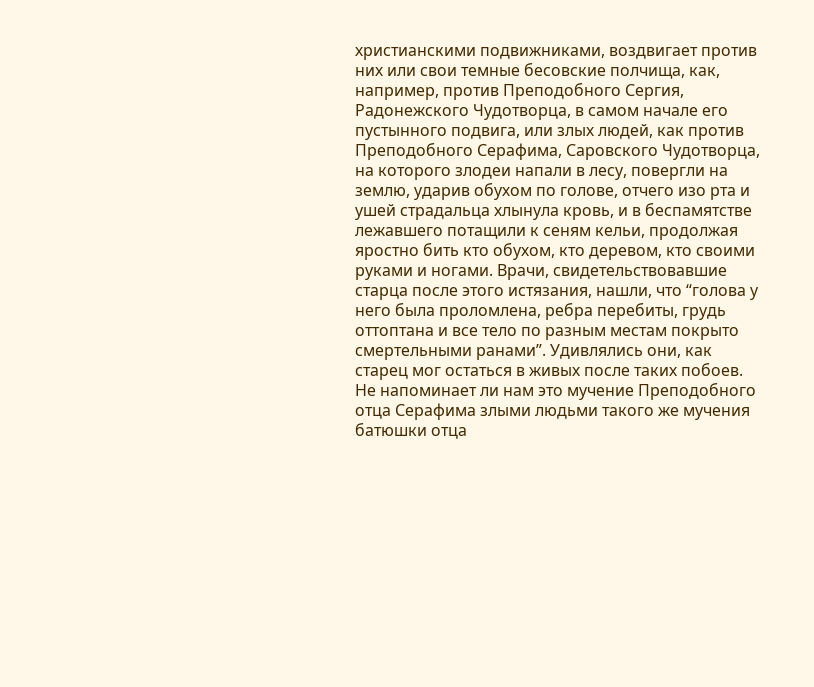христианскими подвижниками, воздвигает против них или свои темные бесовские полчища, как, например, против Преподобного Сергия, Радонежского Чудотворца, в самом начале его пустынного подвига, или злых людей, как против Преподобного Серафима, Саровского Чудотворца, на которого злодеи напали в лесу, повергли на землю, ударив обухом по голове, отчего изо рта и ушей страдальца хлынула кровь, и в беспамятстве лежавшего потащили к сеням кельи, продолжая яростно бить кто обухом, кто деревом, кто своими руками и ногами. Врачи, свидетельствовавшие старца после этого истязания, нашли, что “голова у него была проломлена, ребра перебиты, грудь оттоптана и все тело по разным местам покрыто смертельными ранами”. Удивлялись они, как старец мог остаться в живых после таких побоев.
Не напоминает ли нам это мучение Преподобного отца Серафима злыми людьми такого же мучения батюшки отца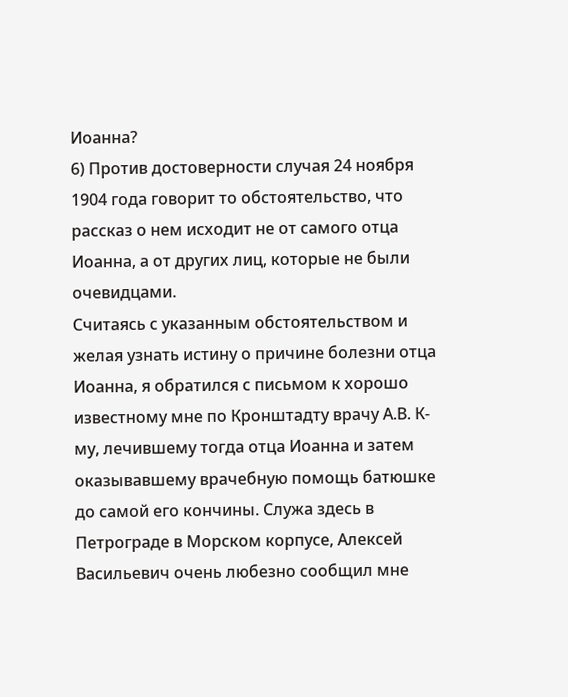Иоанна?
6) Против достоверности случая 24 ноября 1904 года говорит то обстоятельство, что рассказ о нем исходит не от самого отца Иоанна, а от других лиц, которые не были очевидцами.
Считаясь с указанным обстоятельством и желая узнать истину о причине болезни отца Иоанна, я обратился с письмом к хорошо известному мне по Кронштадту врачу А.В. К-му, лечившему тогда отца Иоанна и затем оказывавшему врачебную помощь батюшке до самой его кончины. Служа здесь в Петрограде в Морском корпусе, Алексей Васильевич очень любезно сообщил мне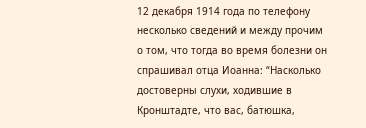12 декабря 1914 года по телефону несколько сведений и между прочим о том, что тогда во время болезни он спрашивал отца Иоанна: “Насколько достоверны слухи, ходившие в Кронштадте, что вас, батюшка,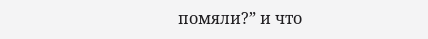помяли?” и что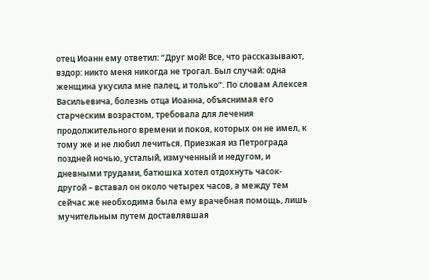отец Иоанн ему ответил: “Друг мой! Все, что рассказывают, вздор: никто меня никогда не трогал. Был случай: одна женщина укусила мне палец, и только”. По словам Алексея Васильевича, болезнь отца Иоанна, объяснимая его старческим возрастом, требовала для лечения продолжительного времени и покоя, которых он не имел, к тому же и не любил лечиться. Приезжая из Петрограда поздней ночью, усталый, измученный и недугом, и дневными трудами, батюшка хотел отдохнуть часок-другой – вставал он около четырех часов, а между тем сейчас же необходима была ему врачебная помощь, лишь мучительным путем доставлявшая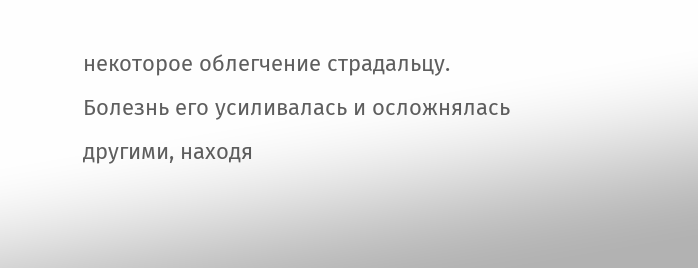некоторое облегчение страдальцу. Болезнь его усиливалась и осложнялась другими, находя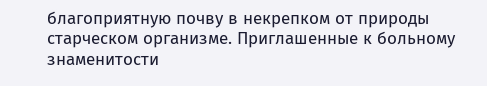благоприятную почву в некрепком от природы старческом организме. Приглашенные к больному знаменитости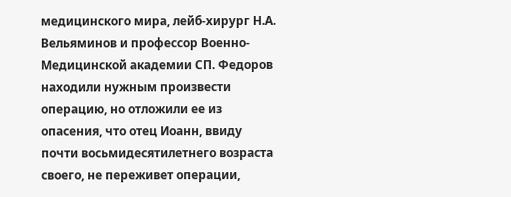медицинского мира, лейб-хирург Н.А. Вельяминов и профессор Военно-Медицинской академии СП. Федоров находили нужным произвести операцию, но отложили ее из опасения, что отец Иоанн, ввиду почти восьмидесятилетнего возраста своего, не переживет операции,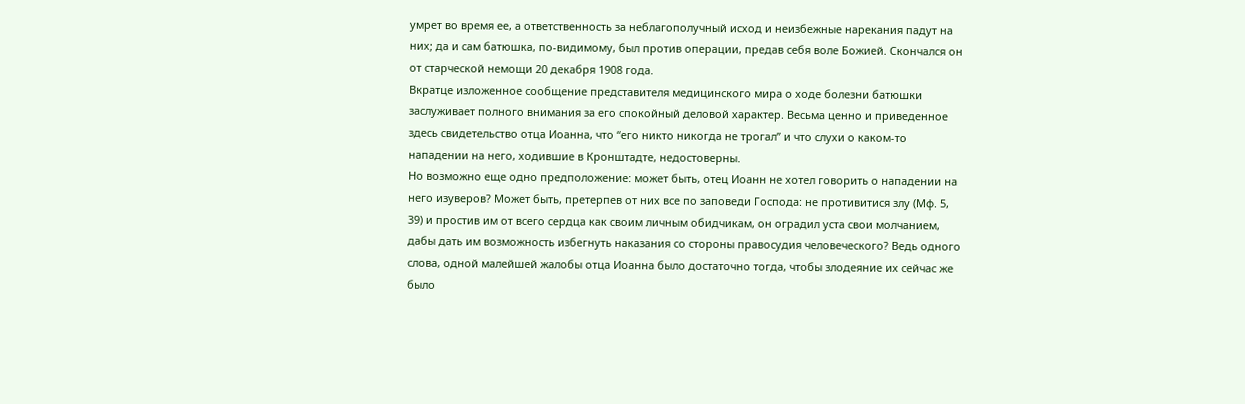умрет во время ее, а ответственность за неблагополучный исход и неизбежные нарекания падут на них; да и сам батюшка, по-видимому, был против операции, предав себя воле Божией. Скончался он от старческой немощи 20 декабря 1908 года.
Вкратце изложенное сообщение представителя медицинского мира о ходе болезни батюшки заслуживает полного внимания за его спокойный деловой характер. Весьма ценно и приведенное здесь свидетельство отца Иоанна, что “его никто никогда не трогал” и что слухи о каком-то нападении на него, ходившие в Кронштадте, недостоверны.
Но возможно еще одно предположение: может быть, отец Иоанн не хотел говорить о нападении на него изуверов? Может быть, претерпев от них все по заповеди Господа: не противитися злу (Мф. 5, 39) и простив им от всего сердца как своим личным обидчикам, он оградил уста свои молчанием, дабы дать им возможность избегнуть наказания со стороны правосудия человеческого? Ведь одного слова, одной малейшей жалобы отца Иоанна было достаточно тогда, чтобы злодеяние их сейчас же было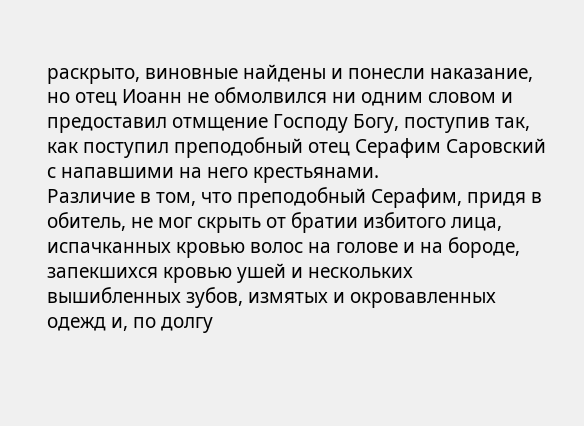раскрыто, виновные найдены и понесли наказание, но отец Иоанн не обмолвился ни одним словом и предоставил отмщение Господу Богу, поступив так, как поступил преподобный отец Серафим Саровский с напавшими на него крестьянами.
Различие в том, что преподобный Серафим, придя в обитель, не мог скрыть от братии избитого лица, испачканных кровью волос на голове и на бороде, запекшихся кровью ушей и нескольких вышибленных зубов, измятых и окровавленных одежд и, по долгу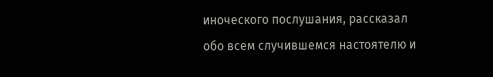иноческого послушания, рассказал обо всем случившемся настоятелю и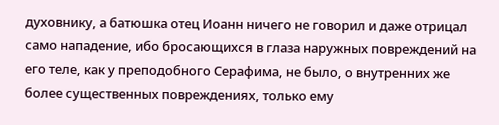духовнику, а батюшка отец Иоанн ничего не говорил и даже отрицал само нападение, ибо бросающихся в глаза наружных повреждений на его теле, как у преподобного Серафима, не было, о внутренних же более существенных повреждениях, только ему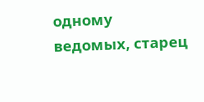одному ведомых, старец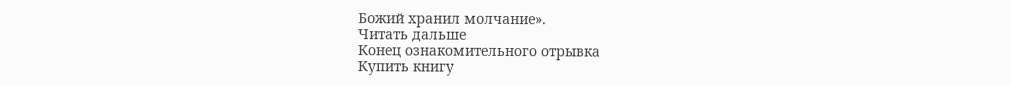Божий хранил молчание».
Читать дальше
Конец ознакомительного отрывка
Купить книгу